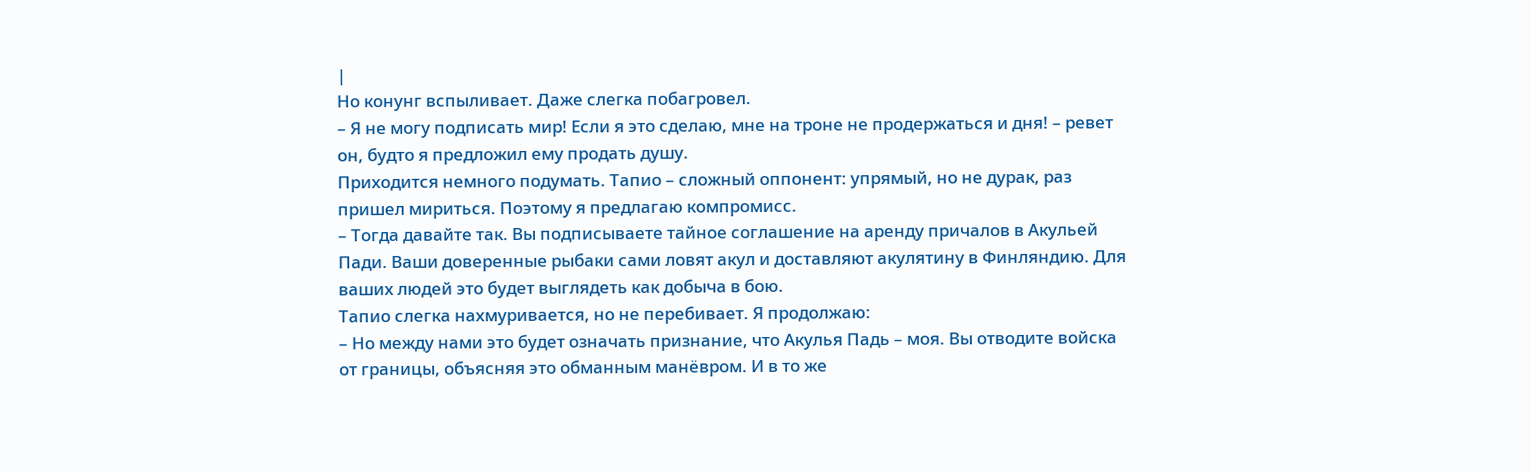|
Но конунг вспыливает. Даже слегка побагровел.
– Я не могу подписать мир! Если я это сделаю, мне на троне не продержаться и дня! – ревет он, будто я предложил ему продать душу.
Приходится немного подумать. Тапио – сложный оппонент: упрямый, но не дурак, раз пришел мириться. Поэтому я предлагаю компромисс.
– Тогда давайте так. Вы подписываете тайное соглашение на аренду причалов в Акульей Пади. Ваши доверенные рыбаки сами ловят акул и доставляют акулятину в Финляндию. Для ваших людей это будет выглядеть как добыча в бою.
Тапио слегка нахмуривается, но не перебивает. Я продолжаю:
– Но между нами это будет означать признание, что Акулья Падь – моя. Вы отводите войска от границы, объясняя это обманным манёвром. И в то же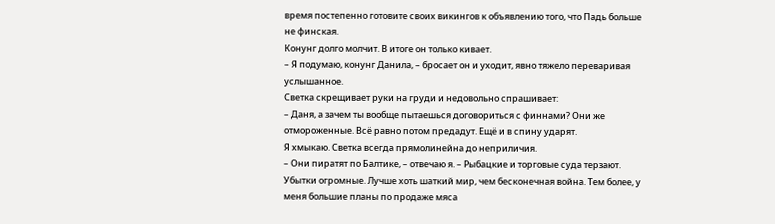время постепенно готовите своих викингов к объявлению того, что Падь больше не финская.
Конунг долго молчит. В итоге он только кивает.
– Я подумаю, конунг Данила, – бросает он и уходит, явно тяжело переваривая услышанное.
Светка скрещивает руки на груди и недовольно спрашивает:
– Даня, а зачем ты вообще пытаешься договориться с финнами? Они же отмороженные. Всё равно потом предадут. Ещё и в спину ударят.
Я хмыкаю. Светка всегда прямолинейна до неприличия.
– Они пиратят по Балтике, – отвечаю я. – Рыбацкие и торговые суда терзают. Убытки огромные. Лучше хоть шаткий мир, чем бесконечная война. Тем более, у меня большие планы по продаже мяса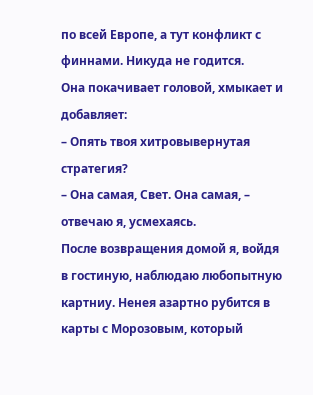по всей Европе, а тут конфликт с финнами. Никуда не годится.
Она покачивает головой, хмыкает и добавляет:
– Опять твоя хитровывернутая стратегия?
– Она самая, Свет. Она самая, – отвечаю я, усмехаясь.
После возвращения домой я, войдя в гостиную, наблюдаю любопытную картниу. Ненея азартно рубится в карты с Морозовым, который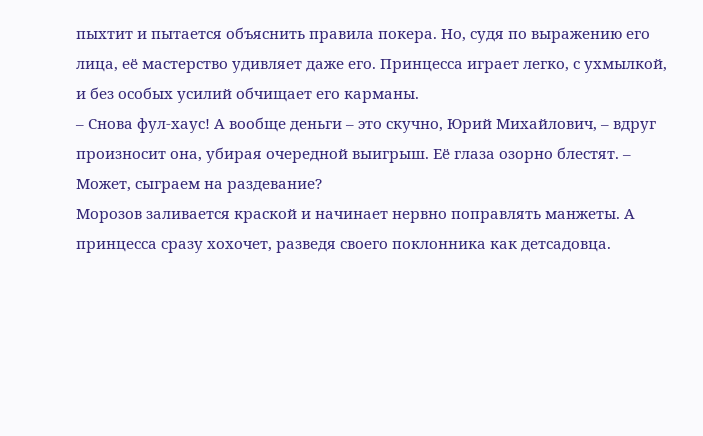пыхтит и пытается объяснить правила покера. Но, судя по выражению его лица, её мастерство удивляет даже его. Принцесса играет легко, с ухмылкой, и без особых усилий обчищает его карманы.
– Снова фул-хаус! А вообще деньги – это скучно, Юрий Михайлович, – вдруг произносит она, убирая очередной выигрыш. Её глаза озорно блестят. – Может, сыграем на раздевание?
Морозов заливается краской и начинает нервно поправлять манжеты. А принцесса сразу хохочет, разведя своего поклонника как детсадовца.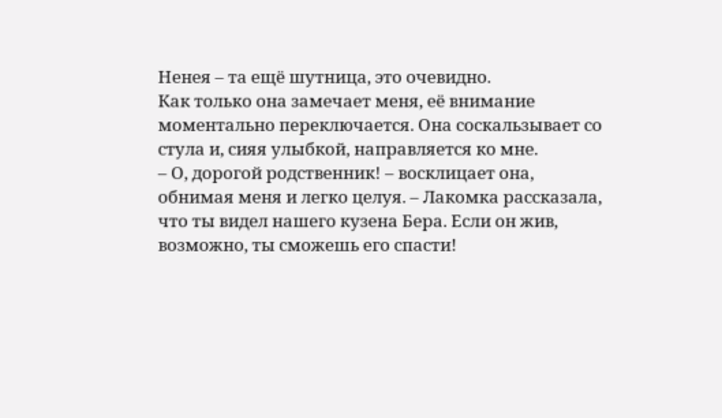Ненея – та ещё шутница, это очевидно.
Как только она замечает меня, её внимание моментально переключается. Она соскальзывает со стула и, сияя улыбкой, направляется ко мне.
– О, дорогой родственник! – восклицает она, обнимая меня и легко целуя. – Лакомка рассказала, что ты видел нашего кузена Бера. Если он жив, возможно, ты сможешь его спасти!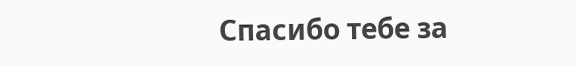Спасибо тебе за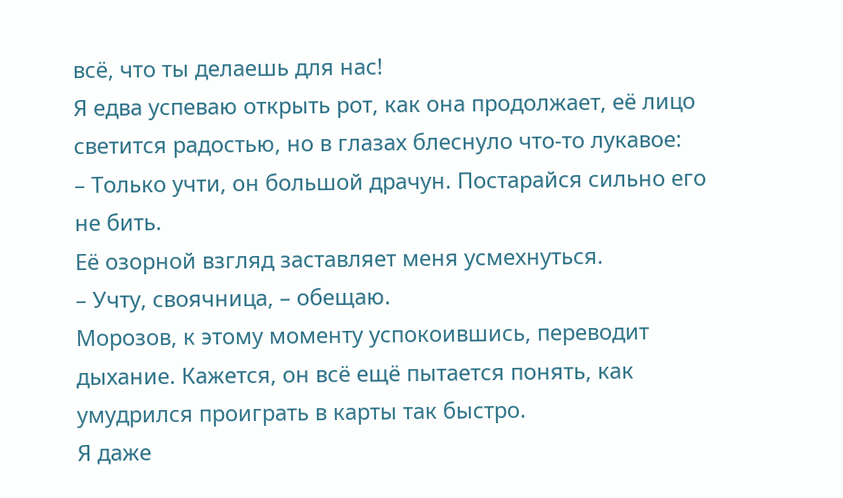всё, что ты делаешь для нас!
Я едва успеваю открыть рот, как она продолжает, её лицо светится радостью, но в глазах блеснуло что-то лукавое:
– Только учти, он большой драчун. Постарайся сильно его не бить.
Её озорной взгляд заставляет меня усмехнуться.
– Учту, своячница, – обещаю.
Морозов, к этому моменту успокоившись, переводит дыхание. Кажется, он всё ещё пытается понять, как умудрился проиграть в карты так быстро.
Я даже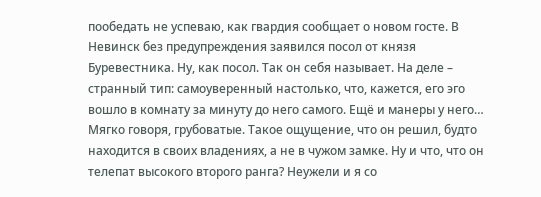пообедать не успеваю, как гвардия сообщает о новом госте. В Невинск без предупреждения заявился посол от князя Буревестника. Ну, как посол. Так он себя называет. На деле – странный тип: самоуверенный настолько, что, кажется, его эго вошло в комнату за минуту до него самого. Ещё и манеры у него… Мягко говоря, грубоватые. Такое ощущение, что он решил, будто находится в своих владениях, а не в чужом замке. Ну и что, что он телепат высокого второго ранга? Неужели и я со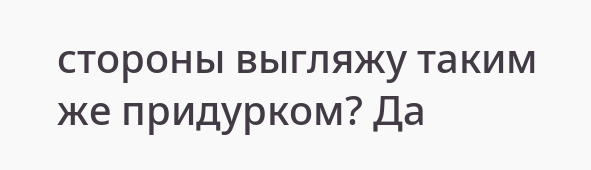стороны выгляжу таким же придурком? Да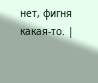нет, фигня какая-то. |